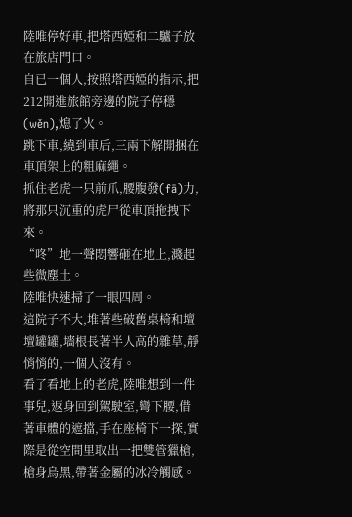陸唯停好車,把塔西婭和二驢子放在旅店門口。
自已一個人,按照塔西婭的指示,把212開進旅館旁邊的院子停穩(wěn),熄了火。
跳下車,繞到車后,三兩下解開捆在車頂架上的粗麻繩。
抓住老虎一只前爪,腰腹發(fā)力,將那只沉重的虎尸從車頂拖拽下來。
“咚”地一聲悶響砸在地上,濺起些微塵土。
陸唯快速掃了一眼四周。
這院子不大,堆著些破舊桌椅和壇壇罐罐,墻根長著半人高的雜草,靜悄悄的,一個人沒有。
看了看地上的老虎,陸唯想到一件事兒,返身回到駕駛室,彎下腰,借著車體的遮擋,手在座椅下一探,實際是從空間里取出一把雙管獵槍,槍身烏黑,帶著金屬的冰冷觸感。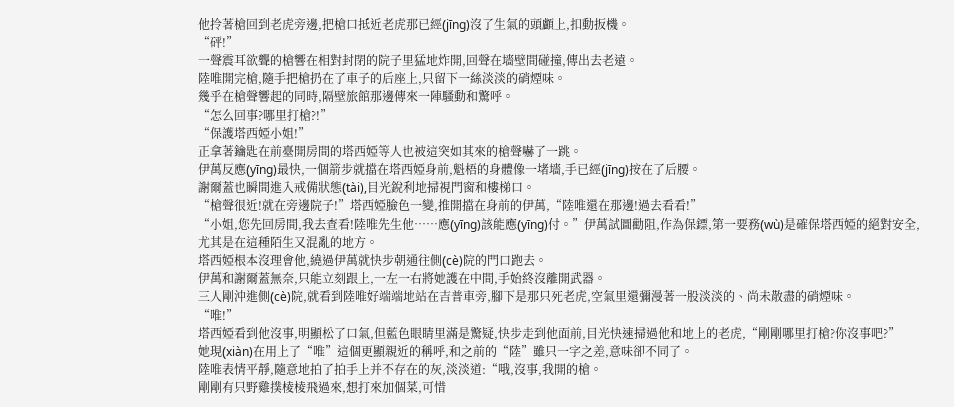他拎著槍回到老虎旁邊,把槍口抵近老虎那已經(jīng)沒了生氣的頭顱上,扣動扳機。
“砰!”
一聲震耳欲聾的槍響在相對封閉的院子里猛地炸開,回聲在墻壁間碰撞,傳出去老遠。
陸唯開完槍,隨手把槍扔在了車子的后座上,只留下一絲淡淡的硝煙味。
幾乎在槍聲響起的同時,隔壁旅館那邊傳來一陣騷動和驚呼。
“怎么回事?哪里打槍?!”
“保護塔西婭小姐!”
正拿著鑰匙在前臺開房間的塔西婭等人也被這突如其來的槍聲嚇了一跳。
伊萬反應(yīng)最快,一個箭步就擋在塔西婭身前,魁梧的身體像一堵墻,手已經(jīng)按在了后腰。
謝爾蓋也瞬間進入戒備狀態(tài),目光銳利地掃視門窗和樓梯口。
“槍聲很近!就在旁邊院子!”塔西婭臉色一變,推開擋在身前的伊萬,“陸唯還在那邊!過去看看!”
“小姐,您先回房間,我去查看!陸唯先生他……應(yīng)該能應(yīng)付。”伊萬試圖勸阻,作為保鏢,第一要務(wù)是確保塔西婭的絕對安全,尤其是在這種陌生又混亂的地方。
塔西婭根本沒理會他,繞過伊萬就快步朝通往側(cè)院的門口跑去。
伊萬和謝爾蓋無奈,只能立刻跟上,一左一右將她護在中間,手始終沒離開武器。
三人剛沖進側(cè)院,就看到陸唯好端端地站在吉普車旁,腳下是那只死老虎,空氣里還彌漫著一股淡淡的、尚未散盡的硝煙味。
“唯!”
塔西婭看到他沒事,明顯松了口氣,但藍色眼睛里滿是驚疑,快步走到他面前,目光快速掃過他和地上的老虎,“剛剛哪里打槍?你沒事吧?”
她現(xiàn)在用上了“唯”這個更顯親近的稱呼,和之前的“陸”雖只一字之差,意味卻不同了。
陸唯表情平靜,隨意地拍了拍手上并不存在的灰,淡淡道:“哦,沒事,我開的槍。
剛剛有只野雞撲棱棱飛過來,想打來加個菜,可惜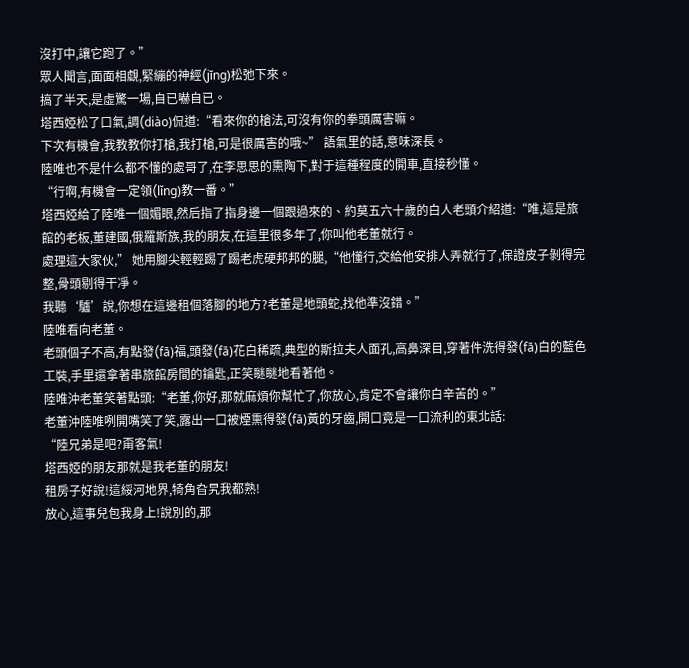沒打中,讓它跑了。”
眾人聞言,面面相覷,緊繃的神經(jīng)松弛下來。
搞了半天,是虛驚一場,自已嚇自已。
塔西婭松了口氣,調(diào)侃道:“看來你的槍法,可沒有你的拳頭厲害嘛。
下次有機會,我教教你打槍,我打槍,可是很厲害的哦~” 語氣里的話,意味深長。
陸唯也不是什么都不懂的處哥了,在李思思的熏陶下,對于這種程度的開車,直接秒懂。
“行啊,有機會一定領(lǐng)教一番。”
塔西婭給了陸唯一個媚眼,然后指了指身邊一個跟過來的、約莫五六十歲的白人老頭介紹道:“唯,這是旅館的老板,董建國,俄羅斯族,我的朋友,在這里很多年了,你叫他老董就行。
處理這大家伙,” 她用腳尖輕輕踢了踢老虎硬邦邦的腿,“他懂行,交給他安排人弄就行了,保證皮子剝得完整,骨頭剔得干凈。
我聽‘驢’說,你想在這邊租個落腳的地方?老董是地頭蛇,找他準沒錯。”
陸唯看向老董。
老頭個子不高,有點發(fā)福,頭發(fā)花白稀疏,典型的斯拉夫人面孔,高鼻深目,穿著件洗得發(fā)白的藍色工裝,手里還拿著串旅館房間的鑰匙,正笑瞇瞇地看著他。
陸唯沖老董笑著點頭:“老董,你好,那就麻煩你幫忙了,你放心,肯定不會讓你白辛苦的。”
老董沖陸唯咧開嘴笑了笑,露出一口被煙熏得發(fā)黃的牙齒,開口竟是一口流利的東北話:
“陸兄弟是吧?甭客氣!
塔西婭的朋友那就是我老董的朋友!
租房子好說!這綏河地界,犄角旮旯我都熟!
放心,這事兒包我身上!說別的,那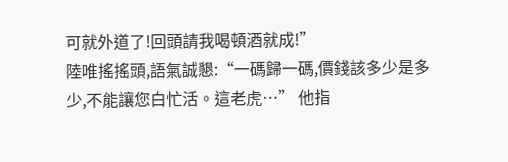可就外道了!回頭請我喝頓酒就成!”
陸唯搖搖頭,語氣誠懇:“一碼歸一碼,價錢該多少是多少,不能讓您白忙活。這老虎…” 他指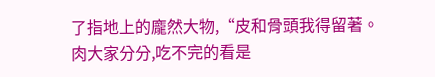了指地上的龐然大物,“皮和骨頭我得留著。
肉大家分分,吃不完的看是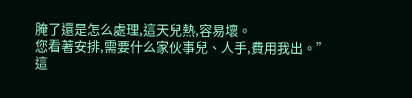腌了還是怎么處理,這天兒熱,容易壞。
您看著安排,需要什么家伙事兒、人手,費用我出。”
這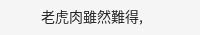老虎肉雖然難得,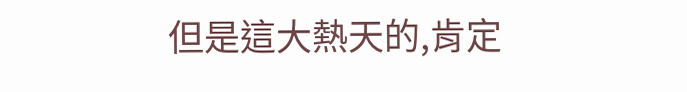但是這大熱天的,肯定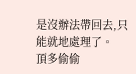是沒辦法帶回去,只能就地處理了。
頂多偷偷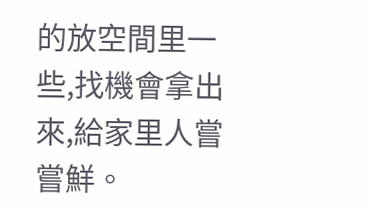的放空間里一些,找機會拿出來,給家里人嘗嘗鮮。